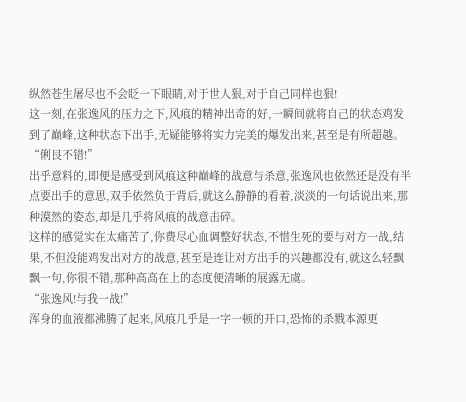纵然苍生屠尽也不会眨一下眼睛,对于世人狠,对于自己同样也狠!
这一刻,在张逸风的压力之下,风痕的精神出奇的好,一瞬间就将自己的状态鸡发到了巅峰,这种状态下出手,无疑能够将实力完美的爆发出来,甚至是有所超越。
“俐艮不错!”
出乎意料的,即便是感受到风痕这种巅峰的战意与杀意,张逸风也依然还是没有半点要出手的意思,双手依然负于背后,就这么静静的看着,淡淡的一句话说出来,那种漠然的姿态,却是几乎将风痕的战意击碎。
这样的感觉实在太痛苦了,你费尽心血调整好状态,不惜生死的要与对方一战,结果,不但没能鸡发出对方的战意,甚至是连让对方出手的兴趣都没有,就这么轻飘飘一句,你很不错,那种高高在上的态度便清晰的展露无虞。
“张逸风!与我一战!”
浑身的血液都沸腾了起来,风痕几乎是一字一顿的开口,恐怖的杀戮本源更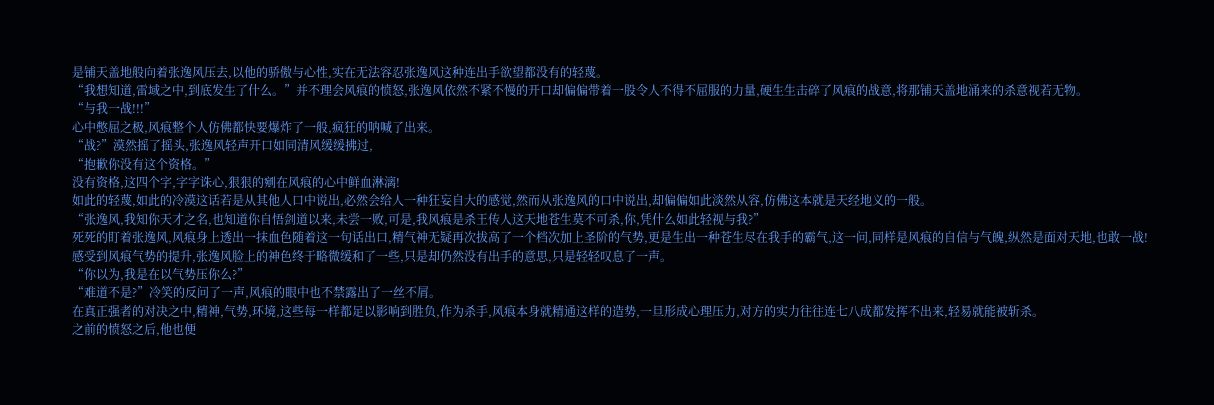是铺天盖地般向着张逸风压去,以他的骄傲与心性,实在无法容忍张逸风这种连出手欲望都没有的轻蔑。
“我想知道,雷域之中,到底发生了什么。”并不理会风痕的愤怒,张逸风依然不紧不慢的开口却偏偏带着一股令人不得不屈服的力量,硬生生击碎了风痕的战意,将那铺天盖地涌来的杀意视若无物。
“与我一战!!!”
心中憋屈之极,风痕整个人仿佛都快要爆炸了一般,疯狂的呐喊了出来。
“战?”漠然摇了摇头,张逸风轻声开口如同清风缓缓拂过,
“抱歉你没有这个资格。”
没有资格,这四个字,字字诛心,狠狠的剜在风痕的心中鲜血淋漓!
如此的轻蔑,如此的冷漠这话若是从其他人口中说出,必然会给人一种狂妄自大的感觉,然而从张逸风的口中说出,却偏偏如此淡然从容,仿佛这本就是天经地义的一般。
“张逸风,我知你天才之名,也知道你自悟剑道以来,未尝一败,可是,我风痕是杀王传人这天地苍生莫不可杀,你,凭什么如此轻视与我?”
死死的盯着张逸风,风痕身上透出一抹血色随着这一句话出口,精气神无疑再次拔高了一个档次加上圣阶的气势,更是生出一种苍生尽在我手的霸气,这一问,同样是风痕的自信与气魄,纵然是面对天地,也敢一战!
感受到风痕气势的提升,张逸风脸上的神色终于略微缓和了一些,只是却仍然没有出手的意思,只是轻轻叹息了一声。
“你以为,我是在以气势压你么?”
“难道不是?”冷笑的反问了一声,风痕的眼中也不禁露出了一丝不屑。
在真正强者的对决之中,精神,气势,环境,这些每一样都足以影响到胜负,作为杀手,风痕本身就精通这样的造势,一旦形成心理压力,对方的实力往往连七八成都发挥不出来,轻易就能被斩杀。
之前的愤怒之后,他也便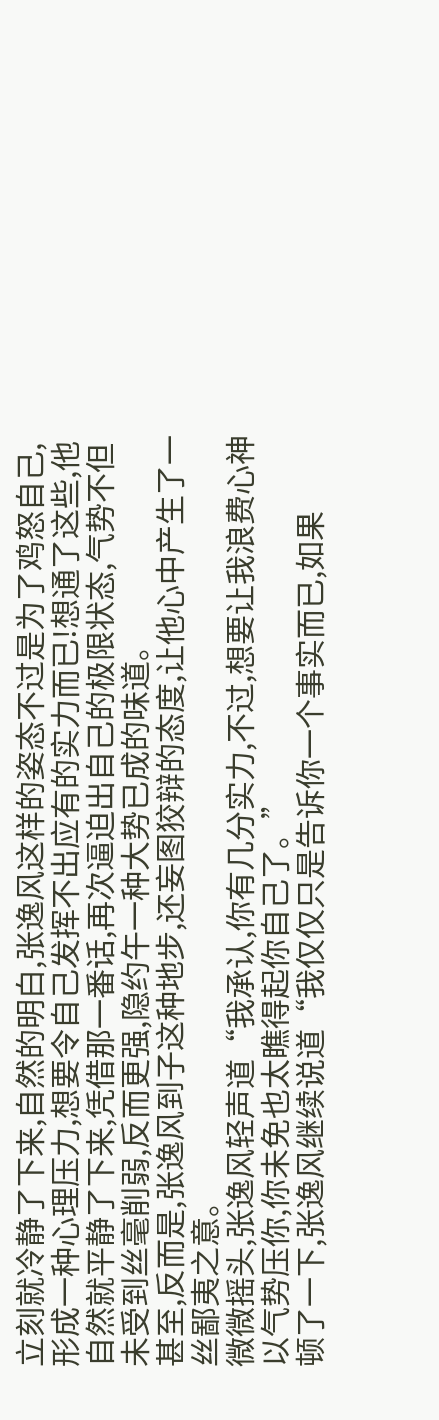立刻就冷静了下来,自然的明白,张逸风这样的姿态不过是为了鸡怒自己,形成一种心理压力,想要令自己发挥不出应有的实力而已!想通了这些,他自然就平静了下来,凭借那一番话,再次逼迫出自己的极限状态,气势不但未受到丝毫削弱,反而更强,隐约午一种大势已成的味道。
甚至,反而是,张逸风到子这种地步,还妄图狡辩的态度,让他心中产生了一丝鄙夷之意。
微微摇头,张逸风轻声道“我承认,你有几分实力,不过,想要让我浪费心神以气势压你,你未免也太瞧得起你自己了。”
顿了一下,张逸风继续说道“我仅仅只是告诉你一个事实而已,如果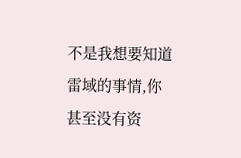不是我想要知道雷域的事情,你甚至没有资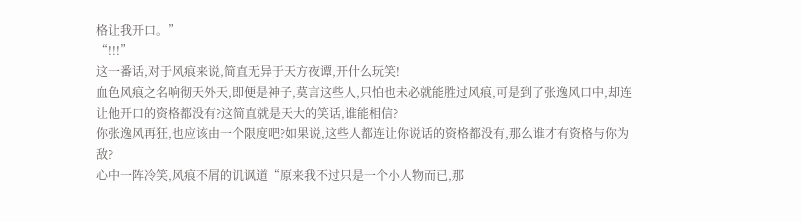格让我开口。”
“!!!”
这一番话,对于风痕来说,简直无异于天方夜谭,开什么玩笑!
血色风痕之名响彻天外天,即便是神子,莫言这些人,只怕也未必就能胜过风痕,可是到了张逸风口中,却连让他开口的资格都没有?这简直就是天大的笑话,谁能相信?
你张逸风再狂,也应该由一个限度吧?如果说,这些人都连让你说话的资格都没有,那么谁才有资格与你为敌?
心中一阵冷笑,风痕不屑的讥讽道“原来我不过只是一个小人物而已,那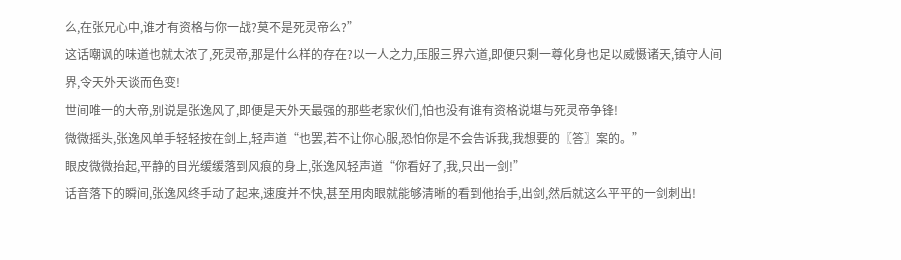么,在张兄心中,谁才有资格与你一战?莫不是死灵帝么?”
这话嘲讽的味道也就太浓了,死灵帝,那是什么样的存在?以一人之力,压服三界六道,即便只剩一尊化身也足以威慑诸天,镇守人间界,令天外天谈而色变!
世间唯一的大帝,别说是张逸风了,即便是天外天最强的那些老家伙们,怕也没有谁有资格说堪与死灵帝争锋!
微微摇头,张逸风单手轻轻按在剑上,轻声道“也罢,若不让你心服,恐怕你是不会告诉我,我想要的〖答〗案的。”
眼皮微微抬起,平静的目光缓缓落到风痕的身上,张逸风轻声道“你看好了,我,只出一剑!”
话音落下的瞬间,张逸风终手动了起来,速度并不快,甚至用肉眼就能够清晰的看到他抬手,出剑,然后就这么平平的一剑刺出!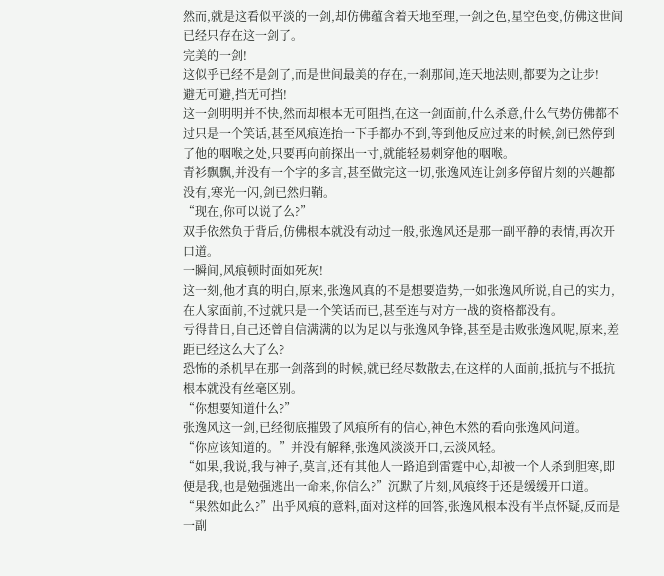然而,就是这看似平淡的一剑,却仿佛蕴含着天地至理,一剑之色,星空色变,仿佛这世间已经只存在这一剑了。
完美的一剑!
这似乎已经不是剑了,而是世间最美的存在,一刹那间,连天地法则,都要为之让步!
避无可避,挡无可挡!
这一剑明明并不快,然而却根本无可阻挡,在这一剑面前,什么杀意,什么气势仿佛都不过只是一个笑话,甚至风痕连抬一下手都办不到,等到他反应过来的时候,剑已然停到了他的咽喉之处,只要再向前探出一寸,就能轻易刺穿他的咽喉。
青衫飘飘,并没有一个字的多言,甚至做完这一切,张逸风连让剑多停留片刻的兴趣都没有,寒光一闪,剑已然归鞘。
“现在,你可以说了么?”
双手依然负于背后,仿佛根本就没有动过一般,张逸风还是那一副平静的表情,再次开口道。
一瞬间,风痕顿时面如死灰!
这一刻,他才真的明白,原来,张逸风真的不是想要造势,一如张逸风所说,自己的实力,在人家面前,不过就只是一个笑话而已,甚至连与对方一战的资格都没有。
亏得昔日,自己还曾自信满满的以为足以与张逸风争锋,甚至是击败张逸风呢,原来,差距已经这么大了么?
恐怖的杀机早在那一剑落到的时候,就已经尽数散去,在这样的人面前,抵抗与不抵抗根本就没有丝毫区别。
“你想要知道什么?”
张逸风这一剑,已经彻底摧毁了风痕所有的信心,神色木然的看向张逸风问道。
“你应该知道的。”并没有解释,张逸风淡淡开口,云淡风轻。
“如果,我说,我与神子,莫言,还有其他人一路追到雷霆中心,却被一个人杀到胆寒,即便是我,也是勉强逃出一命来,你信么?”沉默了片刻,风痕终于还是缓缓开口道。
“果然如此么?”出乎风痕的意料,面对这样的回答,张逸风根本没有半点怀疑,反而是一副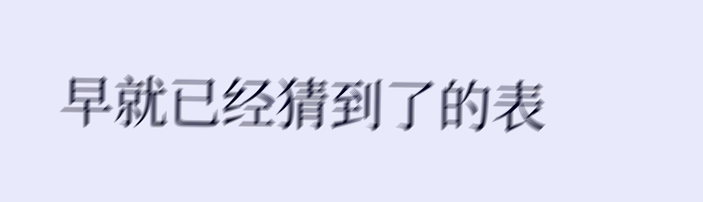早就已经猜到了的表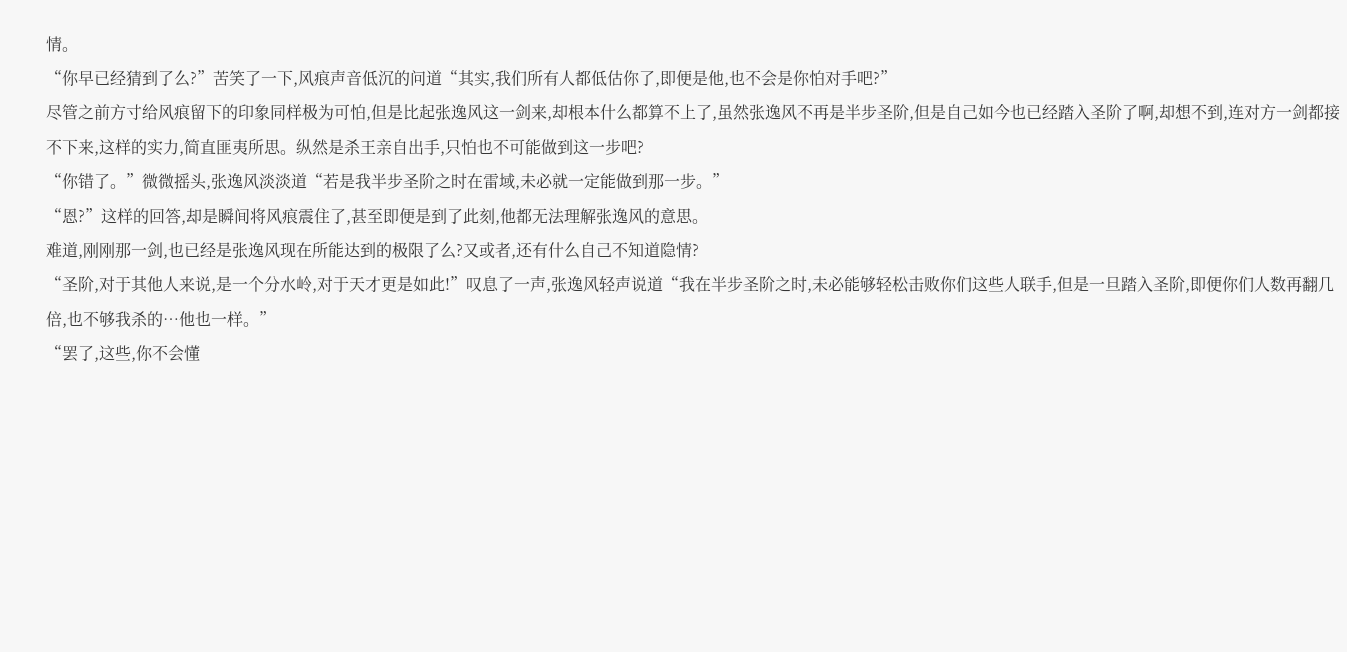情。
“你早已经猜到了么?”苦笑了一下,风痕声音低沉的问道“其实,我们所有人都低估你了,即便是他,也不会是你怕对手吧?”
尽管之前方寸给风痕留下的印象同样极为可怕,但是比起张逸风这一剑来,却根本什么都算不上了,虽然张逸风不再是半步圣阶,但是自己如今也已经踏入圣阶了啊,却想不到,连对方一剑都接不下来,这样的实力,简直匪夷所思。纵然是杀王亲自出手,只怕也不可能做到这一步吧?
“你错了。”微微摇头,张逸风淡淡道“若是我半步圣阶之时在雷域,未必就一定能做到那一步。”
“恩?”这样的回答,却是瞬间将风痕震住了,甚至即便是到了此刻,他都无法理解张逸风的意思。
难道,刚刚那一剑,也已经是张逸风现在所能达到的极限了么?又或者,还有什么自己不知道隐情?
“圣阶,对于其他人来说,是一个分水岭,对于天才更是如此!”叹息了一声,张逸风轻声说道“我在半步圣阶之时,未必能够轻松击败你们这些人联手,但是一旦踏入圣阶,即便你们人数再翻几倍,也不够我杀的…他也一样。”
“罢了,这些,你不会懂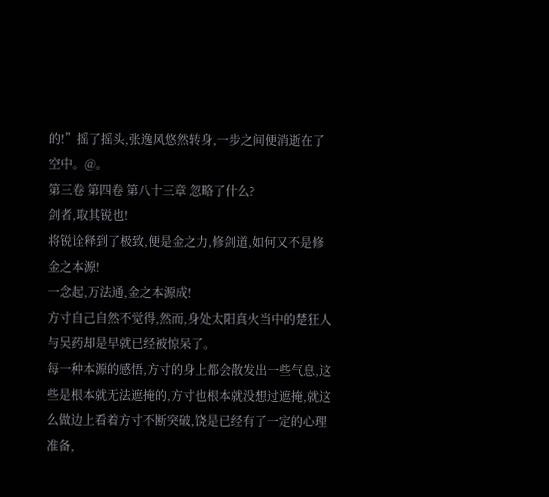的!”摇了摇头,张逸风悠然转身,一步之间便消逝在了空中。@。
第三卷 第四卷 第八十三章 忽略了什么?
剑者,取其锐也!
将锐诠释到了极致,便是金之力,修剑道,如何又不是修金之本源!
一念起,万法通,金之本源成!
方寸自己自然不觉得,然而,身处太阳真火当中的楚狂人与吴药却是早就已经被惊呆了。
每一种本源的感悟,方寸的身上都会散发出一些气息,这些是根本就无法遮掩的,方寸也根本就没想过遮掩,就这么做边上看着方寸不断突破,饶是已经有了一定的心理准备,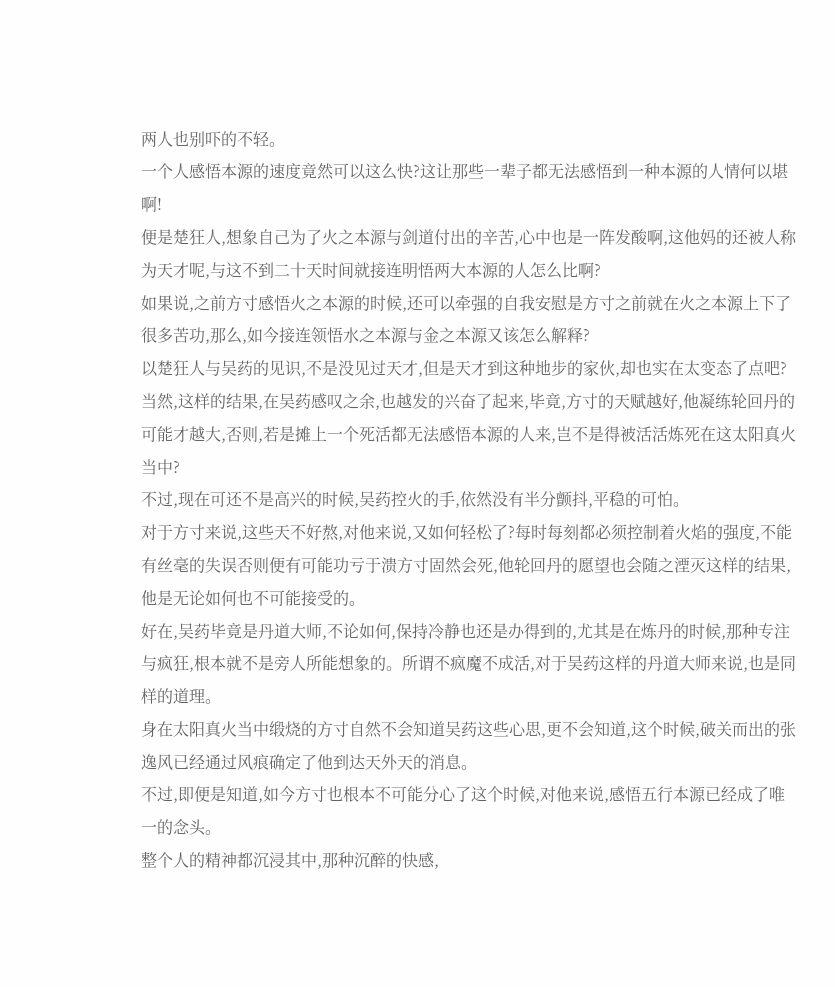两人也别吓的不轻。
一个人感悟本源的速度竟然可以这么快?这让那些一辈子都无法感悟到一种本源的人情何以堪啊!
便是楚狂人,想象自己为了火之本源与剑道付出的辛苦,心中也是一阵发酸啊,这他妈的还被人称为天才呢,与这不到二十天时间就接连明悟两大本源的人怎么比啊?
如果说,之前方寸感悟火之本源的时候,还可以牵强的自我安慰是方寸之前就在火之本源上下了很多苦功,那么,如今接连领悟水之本源与金之本源又该怎么解释?
以楚狂人与吴药的见识,不是没见过天才,但是天才到这种地步的家伙,却也实在太变态了点吧?
当然,这样的结果,在吴药感叹之余,也越发的兴奋了起来,毕竟,方寸的天赋越好,他凝练轮回丹的可能才越大,否则,若是摊上一个死活都无法感悟本源的人来,岂不是得被活活炼死在这太阳真火当中?
不过,现在可还不是高兴的时候,吴药控火的手,依然没有半分颤抖,平稳的可怕。
对于方寸来说,这些天不好熬,对他来说,又如何轻松了?每时每刻都必须控制着火焰的强度,不能有丝毫的失误否则便有可能功亏于溃方寸固然会死,他轮回丹的愿望也会随之湮灭这样的结果,他是无论如何也不可能接受的。
好在,吴药毕竟是丹道大师,不论如何,保持冷静也还是办得到的,尤其是在炼丹的时候,那种专注与疯狂,根本就不是旁人所能想象的。所谓不疯魔不成活,对于吴药这样的丹道大师来说,也是同样的道理。
身在太阳真火当中缎烧的方寸自然不会知道吴药这些心思,更不会知道,这个时候,破关而出的张逸风已经通过风痕确定了他到达天外天的消息。
不过,即便是知道,如今方寸也根本不可能分心了这个时候,对他来说,感悟五行本源已经成了唯一的念头。
整个人的精神都沉浸其中,那种沉醉的快感,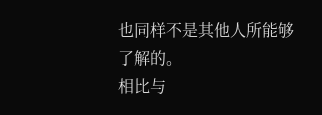也同样不是其他人所能够了解的。
相比与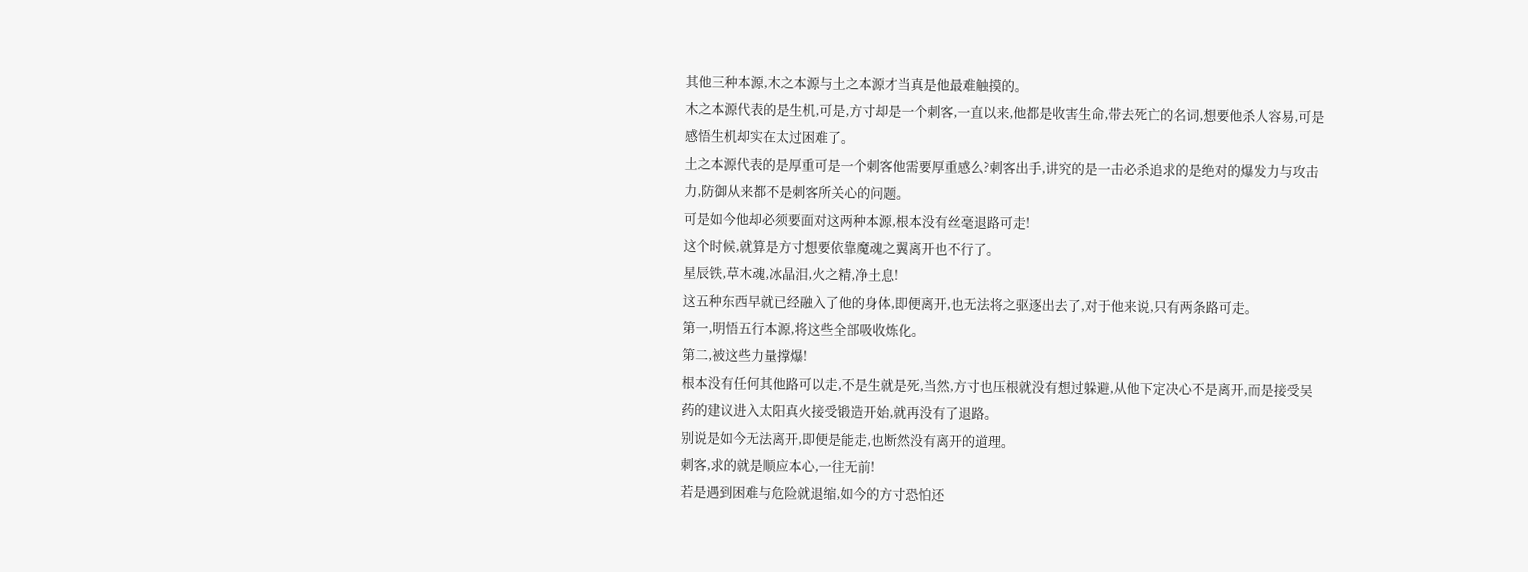其他三种本源,木之本源与土之本源才当真是他最难触摸的。
木之本源代表的是生机,可是,方寸却是一个刺客,一直以来,他都是收害生命,带去死亡的名词,想要他杀人容易,可是感悟生机却实在太过困难了。
土之本源代表的是厚重可是一个刺客他需要厚重感么?刺客出手,讲究的是一击必杀追求的是绝对的爆发力与攻击力,防御从来都不是刺客所关心的问题。
可是如今他却必须要面对这两种本源,根本没有丝毫退路可走!
这个时候,就算是方寸想要依靠魔魂之翼离开也不行了。
星辰铁,草木魂,冰晶泪,火之精,净土息!
这五种东西早就已经融入了他的身体,即便离开,也无法将之驱逐出去了,对于他来说,只有两条路可走。
第一,明悟五行本源,将这些全部吸收炼化。
第二,被这些力量撑爆!
根本没有任何其他路可以走,不是生就是死,当然,方寸也压根就没有想过躲避,从他下定决心不是离开,而是接受吴药的建议进入太阳真火接受锻造开始,就再没有了退路。
别说是如今无法离开,即便是能走,也断然没有离开的道理。
刺客,求的就是顺应本心,一往无前!
若是遇到困难与危险就退缩,如今的方寸恐怕还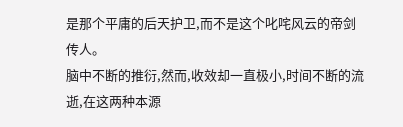是那个平庸的后天护卫,而不是这个叱咤风云的帝剑传人。
脑中不断的推衍,然而,收效却一直极小,时间不断的流逝,在这两种本源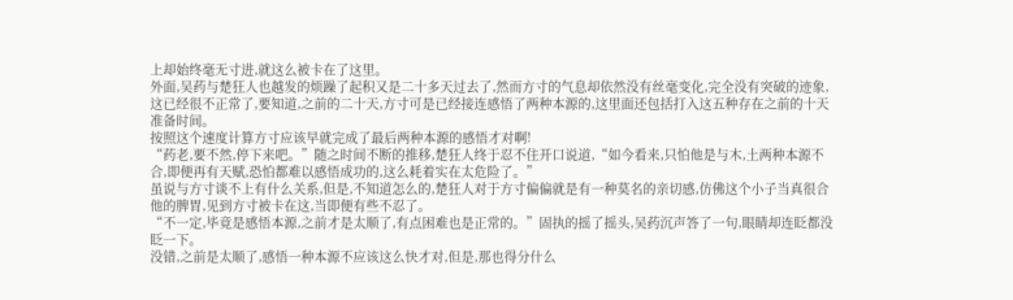上却始终毫无寸进,就这么被卡在了这里。
外面,吴药与楚狂人也越发的烦躁了起积又是二十多天过去了,然而方寸的气息却依然没有丝毫变化,完全没有突破的迹象,这已经很不正常了,要知道,之前的二十天,方寸可是已经接连感悟了两种本源的,这里面还包括打入这五种存在之前的十天准备时间。
按照这个速度计算方寸应该早就完成了最后两种本源的感悟才对啊!
“药老,要不然,停下来吧。”随之时间不断的推移,楚狂人终于忍不住开口说道,“如今看来,只怕他是与木,土两种本源不合,即便再有天赋,恐怕都难以感悟成功的,这么耗着实在太危险了。”
虽说与方寸谈不上有什么关系,但是,不知道怎么的,楚狂人对于方寸偏偏就是有一种莫名的亲切感,仿佛这个小子当真很合他的脾胃,见到方寸被卡在这,当即便有些不忍了。
“不一定,毕竟是感悟本源,之前才是太顺了,有点困难也是正常的。”固执的摇了摇头,吴药沉声答了一句,眼睛却连眨都没眨一下。
没错,之前是太顺了,感悟一种本源不应该这么快才对,但是,那也得分什么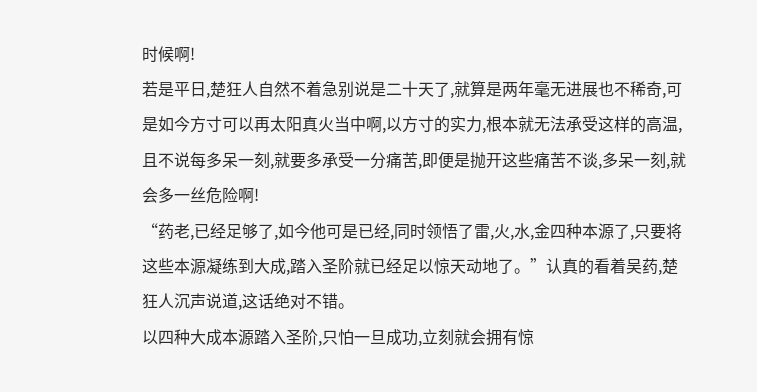时候啊!
若是平日,楚狂人自然不着急别说是二十天了,就算是两年毫无进展也不稀奇,可是如今方寸可以再太阳真火当中啊,以方寸的实力,根本就无法承受这样的高温,且不说每多呆一刻,就要多承受一分痛苦,即便是抛开这些痛苦不谈,多呆一刻,就会多一丝危险啊!
“药老,已经足够了,如今他可是已经,同时领悟了雷,火,水,金四种本源了,只要将这些本源凝练到大成,踏入圣阶就已经足以惊天动地了。”认真的看着吴药,楚狂人沉声说道,这话绝对不错。
以四种大成本源踏入圣阶,只怕一旦成功,立刻就会拥有惊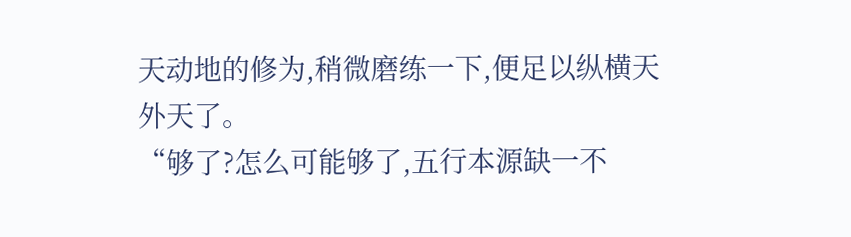天动地的修为,稍微磨练一下,便足以纵横天外天了。
“够了?怎么可能够了,五行本源缺一不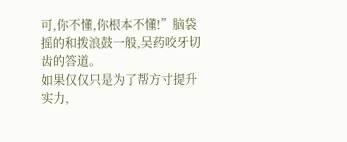可,你不懂,你根本不懂!”脑袋摇的和拨浪鼓一般,吴药咬牙切齿的答道。
如果仅仅只是为了帮方寸提升实力,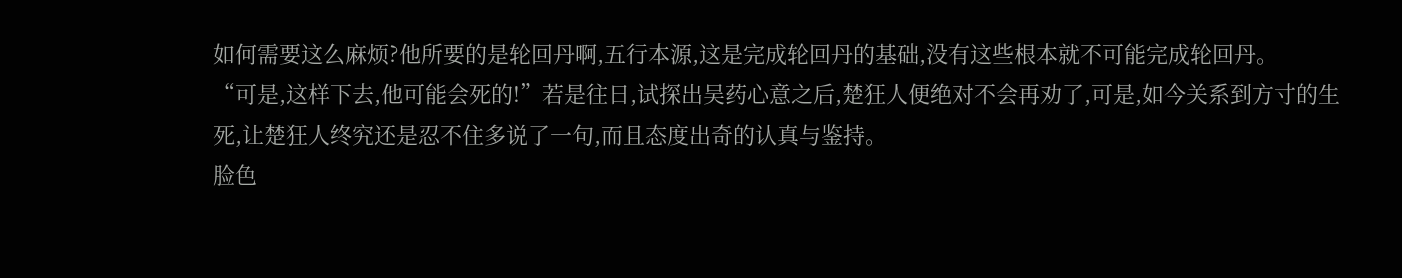如何需要这么麻烦?他所要的是轮回丹啊,五行本源,这是完成轮回丹的基础,没有这些根本就不可能完成轮回丹。
“可是,这样下去,他可能会死的!”若是往日,试探出吴药心意之后,楚狂人便绝对不会再劝了,可是,如今关系到方寸的生死,让楚狂人终究还是忍不住多说了一句,而且态度出奇的认真与鉴持。
脸色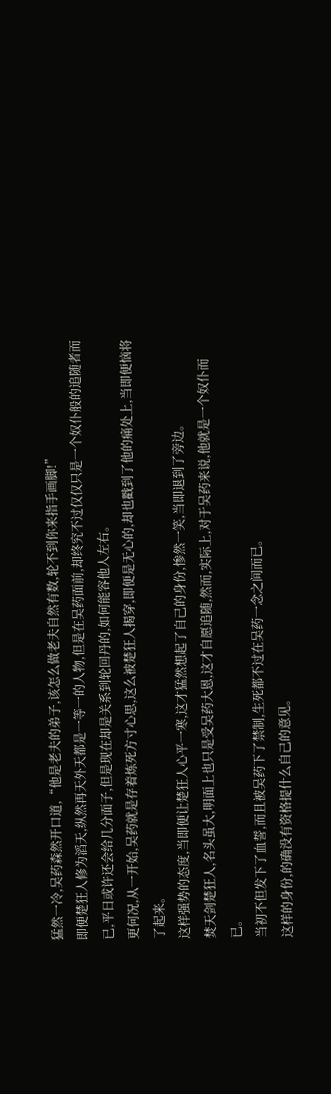猛然一冷,吴药森然开口道,“他是老夫的弟子,该怎么做老夫自然有数,轮不到你来指手画脚!”
即便楚狂人修为滔天,纵然再天外天都是一等一的人物,但是在吴药面前,却终究不过仅仅只是一个奴仆般的追随者而已,平日或许还会给几分面子,但是现在却是关系到轮回丹的,如何能容他人左右。
更何况,从一开始,吴药就是存着炼死方寸心思,这么被楚狂人揭穿,即便是无心的,却也戳到了他的痛处上,当即便恼将了起来。
这样强势的态度,当即便让楚狂人心平一寒,这才猛然想起了自己的身份,惨然一笑,当即退到了旁边。
焚天剑楚狂人,名头虽大,明面上也只是受吴药大恩,这才自愿追随,然而,实际上,对于吴药来说,他就是一个奴仆而已。
当初不但发下了血誓,而且被吴药下了禁制,生死都不过在吴药一念之间而已。
这样的身份,的确没有资格提什么自己的意见。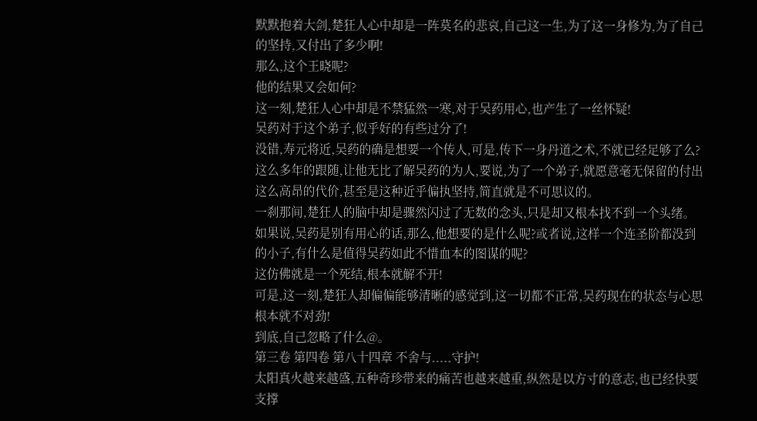默默抱着大剑,楚狂人心中却是一阵莫名的悲哀,自己这一生,为了这一身修为,为了自己的坚持,又付出了多少啊!
那么,这个王晓呢?
他的结果又会如何?
这一刻,楚狂人心中却是不禁猛然一寒,对于吴药用心,也产生了一丝怀疑!
吴药对于这个弟子,似乎好的有些过分了!
没错,寿元将近,吴药的确是想要一个传人,可是,传下一身丹道之术,不就已经足够了么?这么多年的跟随,让他无比了解吴药的为人,要说,为了一个弟子,就愿意毫无保留的付出这么高昂的代价,甚至是这种近乎偏执坚持,简直就是不可思议的。
一刹那间,楚狂人的脑中却是骤然闪过了无数的念头,只是却又根本找不到一个头绪。
如果说,吴药是别有用心的话,那么,他想要的是什么呢?或者说,这样一个连圣阶都没到的小子,有什么是值得吴药如此不惜血本的图谋的呢?
这仿佛就是一个死结,根本就解不开!
可是,这一刻,楚狂人却偏偏能够清晰的感觉到,这一切都不正常,吴药现在的状态与心思根本就不对劲!
到底,自己忽略了什么@。
第三卷 第四卷 第八十四章 不舍与.....守护!
太阳真火越来越盛,五种奇珍带来的痛苦也越来越重,纵然是以方寸的意志,也已经快要支撑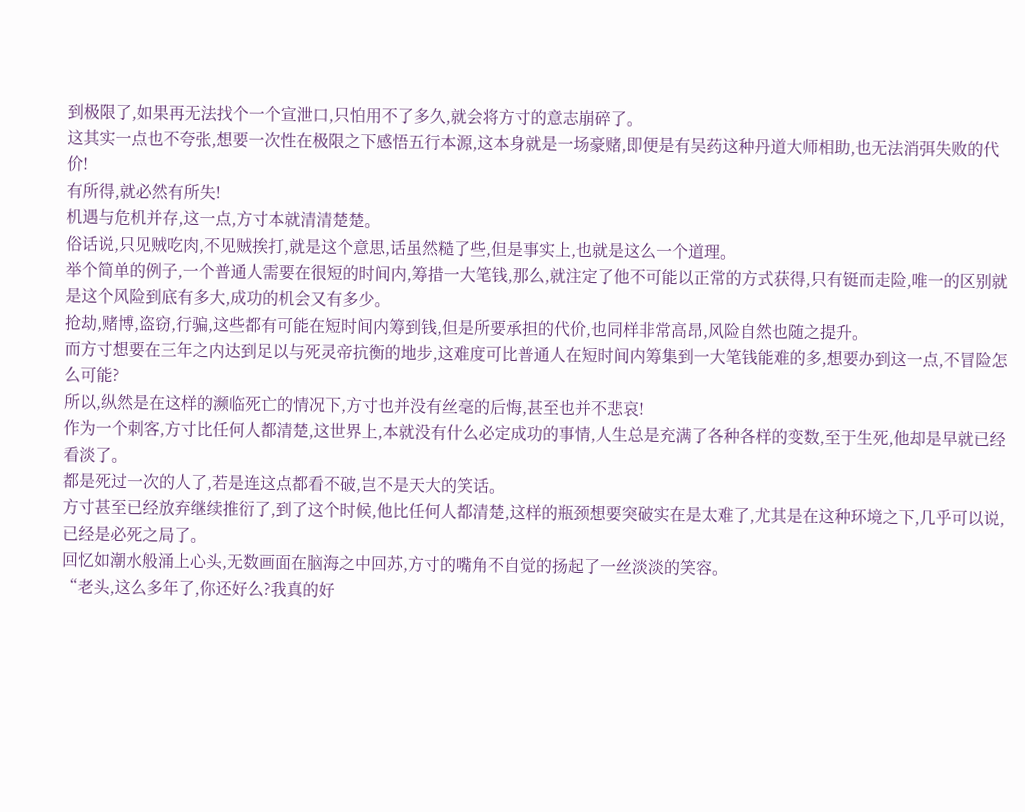到极限了,如果再无法找个一个宣泄口,只怕用不了多久,就会将方寸的意志崩碎了。
这其实一点也不夸张,想要一次性在极限之下感悟五行本源,这本身就是一场豪赌,即便是有吴药这种丹道大师相助,也无法消弭失败的代价!
有所得,就必然有所失!
机遇与危机并存,这一点,方寸本就清清楚楚。
俗话说,只见贼吃肉,不见贼挨打,就是这个意思,话虽然糙了些,但是事实上,也就是这么一个道理。
举个简单的例子,一个普通人需要在很短的时间内,筹措一大笔钱,那么,就注定了他不可能以正常的方式获得,只有铤而走险,唯一的区别就是这个风险到底有多大,成功的机会又有多少。
抢劫,赌博,盗窃,行骗,这些都有可能在短时间内筹到钱,但是所要承担的代价,也同样非常高昂,风险自然也随之提升。
而方寸想要在三年之内达到足以与死灵帝抗衡的地步,这难度可比普通人在短时间内筹集到一大笔钱能难的多,想要办到这一点,不冒险怎么可能?
所以,纵然是在这样的濒临死亡的情况下,方寸也并没有丝毫的后悔,甚至也并不悲哀!
作为一个刺客,方寸比任何人都清楚,这世界上,本就没有什么必定成功的事情,人生总是充满了各种各样的变数,至于生死,他却是早就已经看淡了。
都是死过一次的人了,若是连这点都看不破,岂不是天大的笑话。
方寸甚至已经放弃继续推衍了,到了这个时候,他比任何人都清楚,这样的瓶颈想要突破实在是太难了,尤其是在这种环境之下,几乎可以说,已经是必死之局了。
回忆如潮水般涌上心头,无数画面在脑海之中回苏,方寸的嘴角不自觉的扬起了一丝淡淡的笑容。
“老头,这么多年了,你还好么?我真的好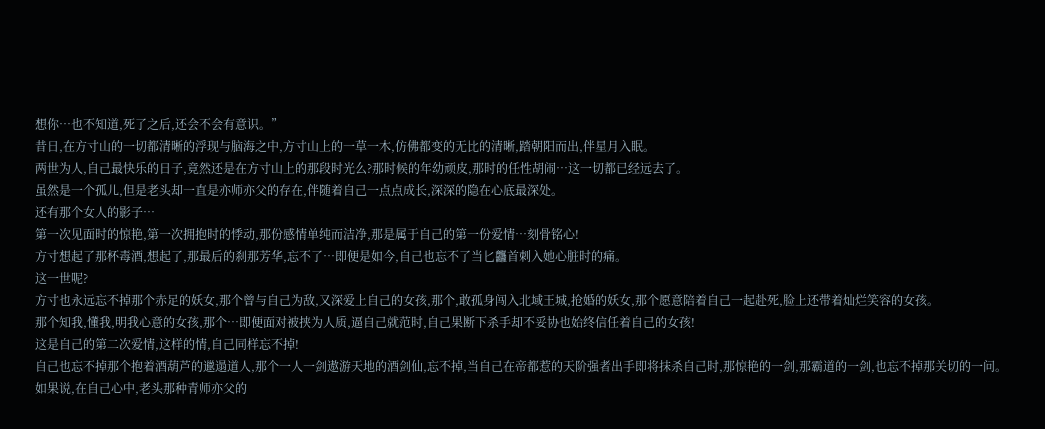想你…也不知道,死了之后,还会不会有意识。”
昔日,在方寸山的一切都清晰的浮现与脑海之中,方寸山上的一草一木,仿佛都变的无比的清晰,踏朝阳而出,伴星月入眠。
两世为人,自己最快乐的日子,竟然还是在方寸山上的那段时光么?那时候的年幼顽皮,那时的任性胡闹…这一切都已经远去了。
虽然是一个孤儿,但是老头却一直是亦师亦父的存在,伴随着自己一点点成长,深深的隐在心底最深处。
还有那个女人的影子…
第一次见面时的惊艳,第一次拥抱时的悸动,那份感情单纯而洁净,那是属于自己的第一份爱情…刻骨铭心!
方寸想起了那杯毒酒,想起了,那最后的刹那芳华,忘不了…即便是如今,自己也忘不了当匕龘首刺入她心脏时的痛。
这一世呢?
方寸也永远忘不掉那个赤足的妖女,那个曾与自己为敌,又深爱上自己的女孩,那个,敢孤身闯入北域王城,抢婚的妖女,那个愿意陪着自己一起赴死,脸上还带着灿烂笑容的女孩。
那个知我,懂我,明我心意的女孩,那个…即便面对被挟为人质,逼自己就范时,自己果断下杀手却不妥协也始终信任着自己的女孩!
这是自己的第二次爱情,这样的情,自己同样忘不掉!
自己也忘不掉那个抱着酒葫芦的邋遢道人,那个一人一剑遨游天地的酒剑仙,忘不掉,当自己在帝都惹的天阶强者出手即将抹杀自己时,那惊艳的一剑,那霸道的一剑,也忘不掉那关切的一问。
如果说,在自己心中,老头那种青师亦父的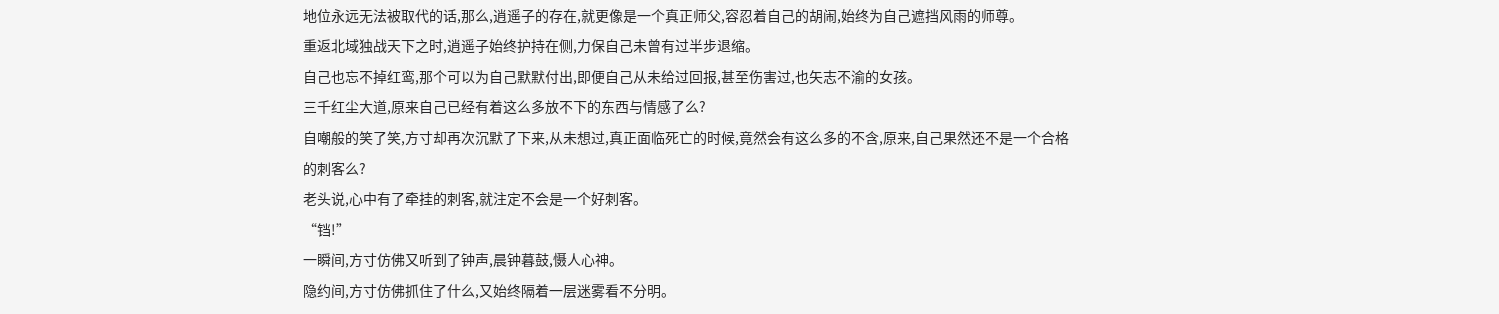地位永远无法被取代的话,那么,逍遥子的存在,就更像是一个真正师父,容忍着自己的胡闹,始终为自己遮挡风雨的师尊。
重返北域独战天下之时,逍遥子始终护持在侧,力保自己未曾有过半步退缩。
自己也忘不掉红鸾,那个可以为自己默默付出,即便自己从未给过回报,甚至伤害过,也矢志不渝的女孩。
三千红尘大道,原来自己已经有着这么多放不下的东西与情感了么?
自嘲般的笑了笑,方寸却再次沉默了下来,从未想过,真正面临死亡的时候,竟然会有这么多的不含,原来,自己果然还不是一个合格的刺客么?
老头说,心中有了牵挂的刺客,就注定不会是一个好刺客。
“铛!”
一瞬间,方寸仿佛又听到了钟声,晨钟暮鼓,慑人心神。
隐约间,方寸仿佛抓住了什么,又始终隔着一层迷雾看不分明。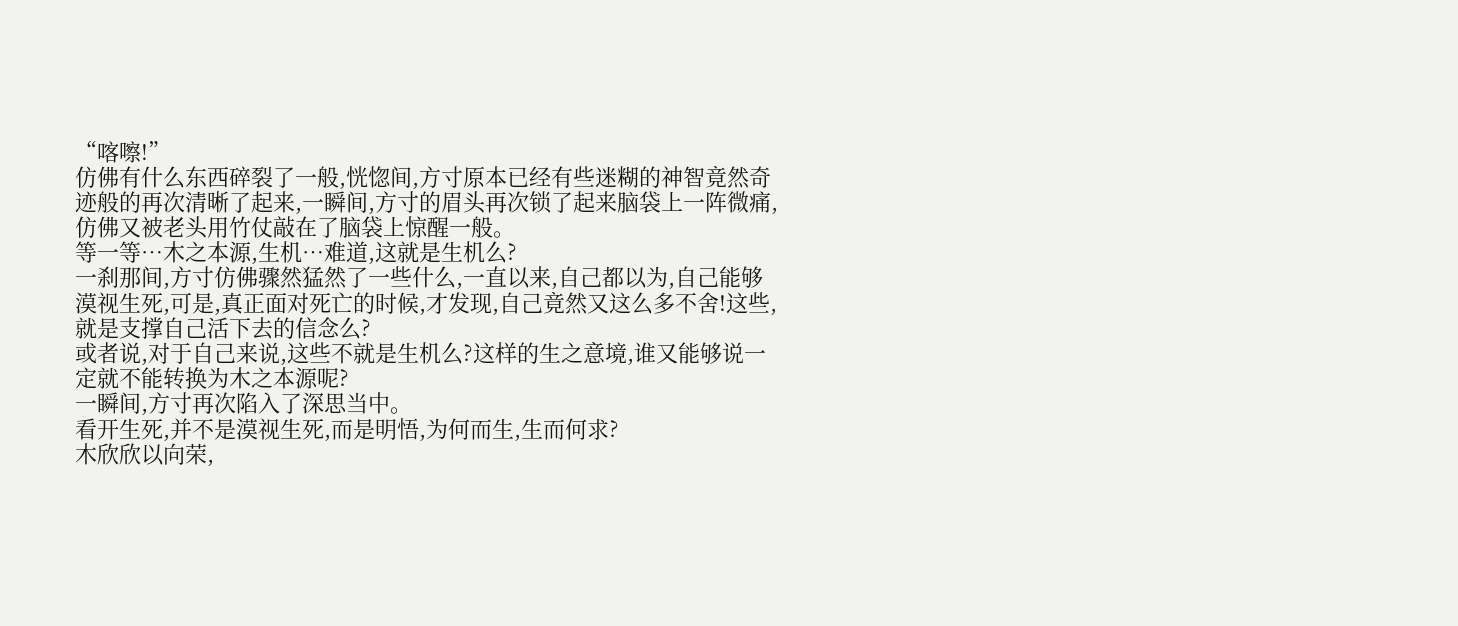“喀嚓!”
仿佛有什么东西碎裂了一般,恍惚间,方寸原本已经有些迷糊的神智竟然奇迹般的再次清晰了起来,一瞬间,方寸的眉头再次锁了起来脑袋上一阵微痛,仿佛又被老头用竹仗敲在了脑袋上惊醒一般。
等一等…木之本源,生机…难道,这就是生机么?
一刹那间,方寸仿佛骤然猛然了一些什么,一直以来,自己都以为,自己能够漠视生死,可是,真正面对死亡的时候,才发现,自己竟然又这么多不舍!这些,就是支撑自己活下去的信念么?
或者说,对于自己来说,这些不就是生机么?这样的生之意境,谁又能够说一定就不能转换为木之本源呢?
一瞬间,方寸再次陷入了深思当中。
看开生死,并不是漠视生死,而是明悟,为何而生,生而何求?
木欣欣以向荣,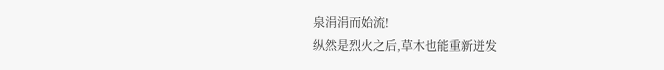泉涓涓而始流!
纵然是烈火之后,草木也能重新迸发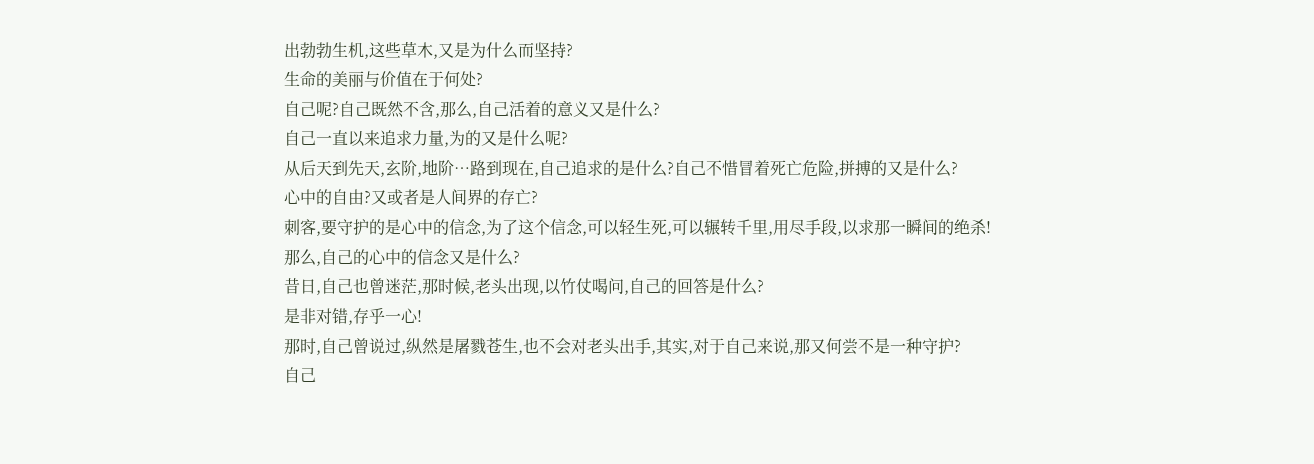出勃勃生机,这些草木,又是为什么而坚持?
生命的美丽与价值在于何处?
自己呢?自己既然不含,那么,自己活着的意义又是什么?
自己一直以来追求力量,为的又是什么呢?
从后天到先天,玄阶,地阶…路到现在,自己追求的是什么?自己不惜冒着死亡危险,拼搏的又是什么?
心中的自由?又或者是人间界的存亡?
刺客,要守护的是心中的信念,为了这个信念,可以轻生死,可以辗转千里,用尽手段,以求那一瞬间的绝杀!
那么,自己的心中的信念又是什么?
昔日,自己也曾迷茫,那时候,老头出现,以竹仗喝问,自己的回答是什么?
是非对错,存乎一心!
那时,自己曾说过,纵然是屠戮苍生,也不会对老头出手,其实,对于自己来说,那又何尝不是一种守护?
自己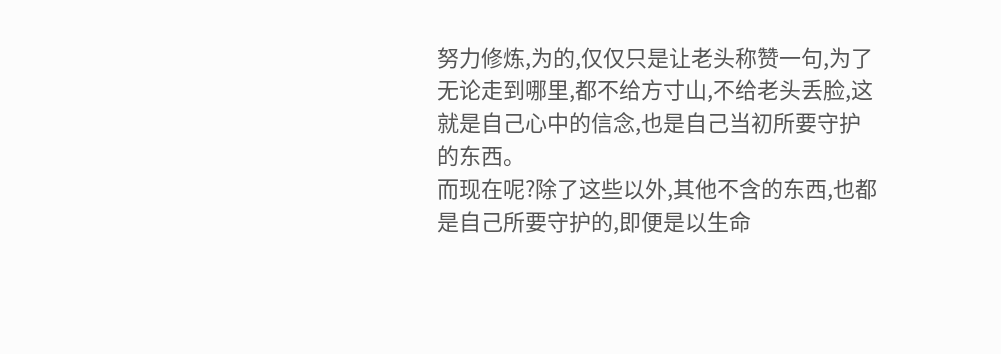努力修炼,为的,仅仅只是让老头称赞一句,为了无论走到哪里,都不给方寸山,不给老头丢脸,这就是自己心中的信念,也是自己当初所要守护的东西。
而现在呢?除了这些以外,其他不含的东西,也都是自己所要守护的,即便是以生命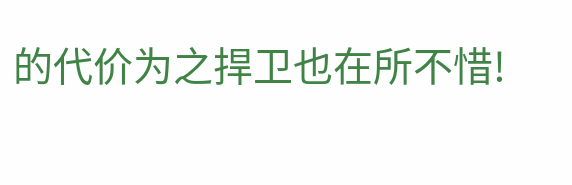的代价为之捍卫也在所不惜!